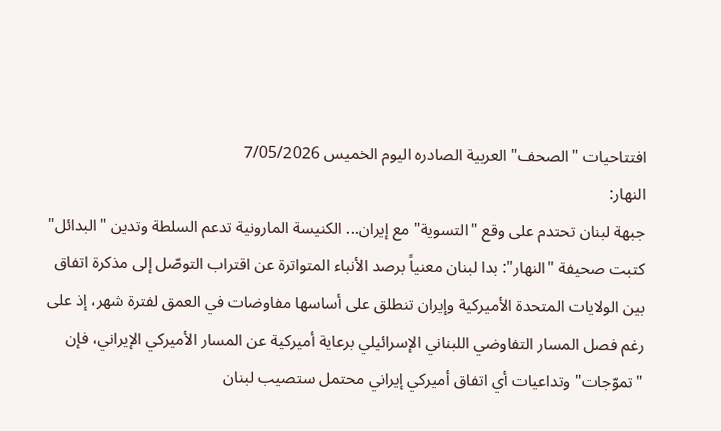افتتاحيات "الصحف" العربية الصادره اليوم الخميس 7/05/2026
النهار:
جبهة لبنان تحتدم على وقع "التسوية" مع إيران... الكنيسة المارونية تدعم السلطة وتدين "البدائل"
كتبت صحيفة "النهار": بدا لبنان معنياً برصد الأنباء المتواترة عن اقتراب التوصّل إلى مذكرة اتفاق بين الولايات المتحدة الأميركية وإيران تنطلق على أساسها مفاوضات في العمق لفترة شهر، إذ على رغم فصل المسار التفاوضي اللبناني الإسرائيلي برعاية أميركية عن المسار الأميركي الإيراني، فإن "تموّجات" وتداعيات أي اتفاق أميركي إيراني محتمل ستصيب لبنان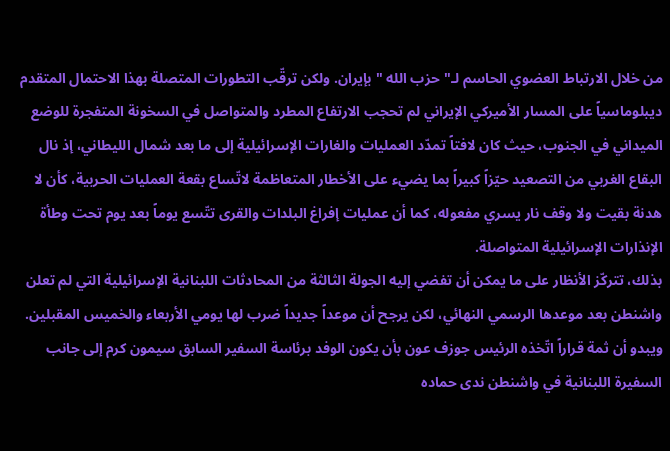من خلال الارتباط العضوي الحاسم لـ"حزب الله " بإيران. ولكن ترقّب التطورات المتصلة بهذا الاحتمال المتقدم ديبلوماسياً على المسار الأميركي الإيراني لم تحجب الارتفاع المطرد والمتواصل في السخونة المتفجرة للوضع الميداني في الجنوب، حيث كان لافتاً تمدّد العمليات والغارات الإسرائيلية إلى ما بعد شمال الليطاني، إذ نال البقاع الغربي من التصعيد حيّزاً كبيراً بما يضيء على الأخطار المتعاظمة لاتّساع بقعة العمليات الحربية، كأن لا هدنة بقيت ولا وقف نار يسري مفعوله، كما أن عمليات إفراغ البلدات والقرى تتّسع يوماً بعد يوم تحت وطأة الإنذارات الإسرائيلية المتواصلة.
بذلك، تتركّز الأنظار على ما يمكن أن تفضي إليه الجولة الثالثة من المحادثات اللبنانية الإسرائيلية التي لم تعلن واشنطن بعد موعدها الرسمي النهائي، لكن يرجح أن موعداً جديداً ضرب لها يومي الأربعاء والخميس المقبلين. ويبدو أن ثمة قراراً اتّخذه الرئيس جوزف عون بأن يكون الوفد برئاسة السفير السابق سيمون كرم إلى جانب السفيرة اللبنانية في واشنطن ندى حماده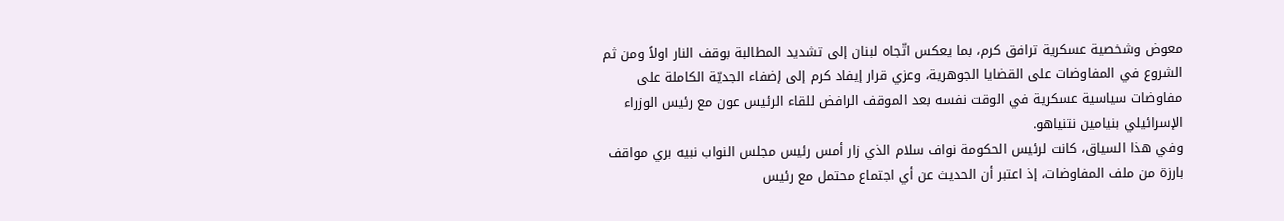معوض وشخصية عسكرية ترافق كرم، بما يعكس اتّجاه لبنان إلى تشديد المطالبة بوقف النار اولاً ومن ثم الشروع في المفاوضات على القضايا الجوهرية، وعزي قرار إيفاد كرم إلى إضفاء الجديّة الكاملة على مفاوضات سياسية عسكرية في الوقت نفسه بعد الموقف الرافض للقاء الرئيس عون مع رئيس الوزراء الإسرائيلي بنيامين نتنياهو.
وفي هذا السياق، كانت لرئيس الحكومة نواف سلام الذي زار أمس رئيس مجلس النواب نبيه بري مواقف بارزة من ملف المفاوضات، إذ اعتبر أن الحديث عن أي اجتماع محتمل مع رئيس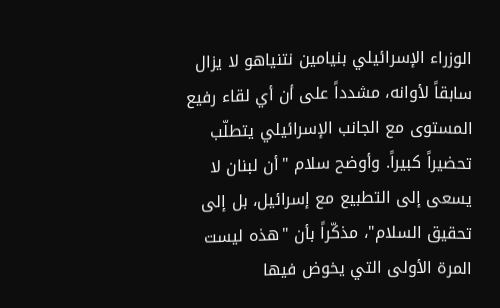الوزراء الإسرائيلي بنيامين نتنياهو لا يزال سابقاً لأوانه، مشدداً على أن أي لقاء رفيع المستوى مع الجانب الإسرائيلي يتطلّب تحضيراً كبيراً. وأوضح سلام "أن لبنان لا يسعى إلى التطبيع مع إسرائيل، بل إلى تحقيق السلام"، مذكّراً بأن "هذه ليست المرة الأولى التي يخوض فيها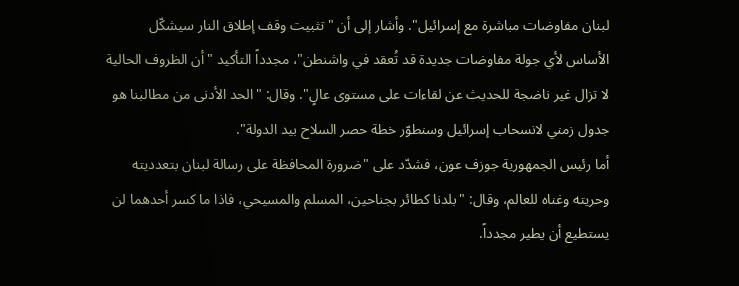لبنان مفاوضات مباشرة مع إسرائيل". وأشار إلى أن "تثبيت وقف إطلاق النار سيشكّل الأساس لأي جولة مفاوضات جديدة قد تُعقد في واشنطن"، مجدداً التأكيد "أن الظروف الحالية لا تزال غير ناضجة للحديث عن لقاءات على مستوى عالٍ". وقال: "الحد الأدنى من مطالبنا هو جدول زمني لانسحاب إسرائيل وسنطوّر خطة حصر السلاح بيد الدولة".
أما رئيس الجمهورية جوزف عون، فشدّد على "ضرورة المحافظة على رسالة لبنان بتعدديته وحريته وغناه للعالم، وقال: "بلدنا كطائر بجناحين، المسلم والمسيحي، فاذا ما كسر أحدهما لن يستطيع أن يطير مجدداً.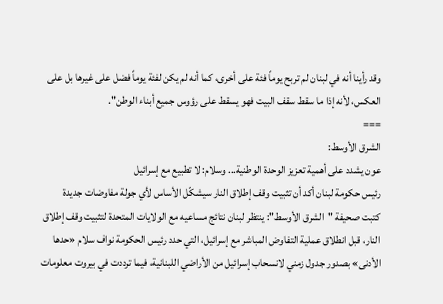وقد رأينا أنه في لبنان لم تربح يوماً فئة على أخرى، كما أنه لم يكن لفئة يوماً فضل على غيرها بل على العكس، لأنه إذا ما سقط سقف البيت فهو يسقط على رؤوس جميع أبناء الوطن".
===
الشرق الأوسط:
عون يشدد على أهمية تعزيز الوحدة الوطنية... وسلام: لا تطبيع مع إسرائيل
رئيس حكومة لبنان أكد أن تثبيت وقف إطلاق النار سيشكّل الأساس لأي جولة مفاوضات جديدة
كتبت صحيفة "الشرق الأوسط": ينتظر لبنان نتائج مساعيه مع الولايات المتحدة لتثبيت وقف إطلاق النار، قبل انطلاق عملية التفاوض المباشر مع إسرائيل، التي حدد رئيس الحكومة نواف سلام «حدها الأدنى» بصدور جدول زمني لانسحاب إسرائيل من الأراضي اللبنانية، فيما ترددت في بيروت معلومات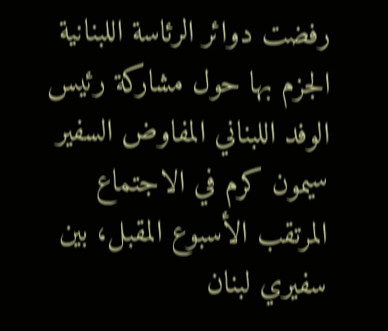رفضت دوائر الرئاسة اللبنانية الجزم بها حول مشاركة رئيس الوفد اللبناني المفاوض السفير سيمون كرم في الاجتماع المرتقب الأسبوع المقبل، بين سفيري لبنان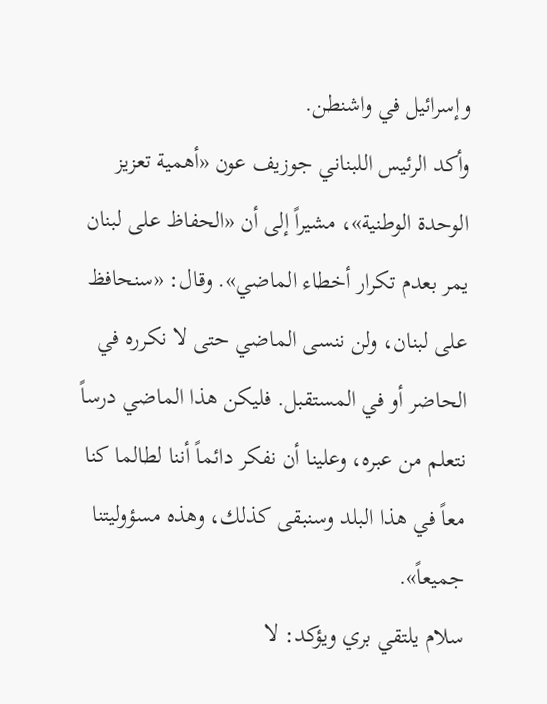وإسرائيل في واشنطن.
وأكد الرئيس اللبناني جوزيف عون «أهمية تعزيز الوحدة الوطنية»، مشيراً إلى أن «الحفاظ على لبنان يمر بعدم تكرار أخطاء الماضي». وقال: «سنحافظ على لبنان، ولن ننسى الماضي حتى لا نكرره في الحاضر أو في المستقبل. فليكن هذا الماضي درساً نتعلم من عبره، وعلينا أن نفكر دائماً أننا لطالما كنا معاً في هذا البلد وسنبقى كذلك، وهذه مسؤوليتنا جميعاً».
سلام يلتقي بري ويؤكد: لا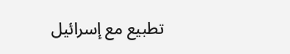تطبيع مع إسرائيل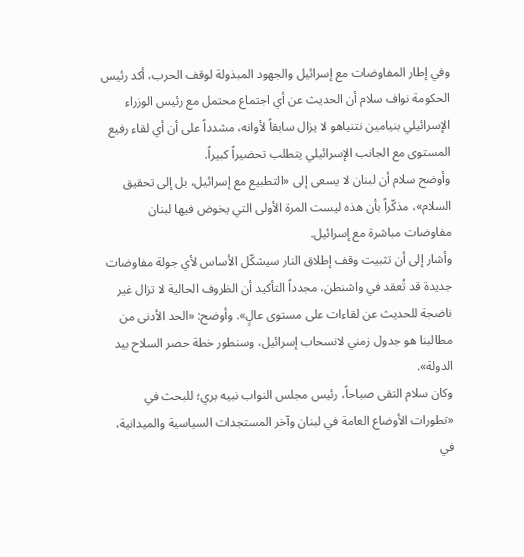وفي إطار المفاوضات مع إسرائيل والجهود المبذولة لوقف الحرب، أكد رئيس الحكومة نواف سلام أن الحديث عن أي اجتماع محتمل مع رئيس الوزراء الإسرائيلي بنيامين نتنياهو لا يزال سابقاً لأوانه، مشدداً على أن أي لقاء رفيع المستوى مع الجانب الإسرائيلي يتطلب تحضيراً كبيراً.
وأوضح سلام أن لبنان لا يسعى إلى «التطبيع مع إسرائيل، بل إلى تحقيق السلام»، مذكّراً بأن هذه ليست المرة الأولى التي يخوض فيها لبنان مفاوضات مباشرة مع إسرائيل.
وأشار إلى أن تثبيت وقف إطلاق النار سيشكّل الأساس لأي جولة مفاوضات جديدة قد تُعقد في واشنطن، مجدداً التأكيد أن الظروف الحالية لا تزال غير ناضجة للحديث عن لقاءات على مستوى عالٍ». وأوضح: «الحد الأدنى من مطالبنا هو جدول زمني لانسحاب إسرائيل، وسنطور خطة حصر السلاح بيد الدولة».
وكان سلام التقى صباحاً، رئيس مجلس النواب نبيه بري؛ للبحث في «تطورات الأوضاع العامة في لبنان وآخر المستجدات السياسية والميدانية، في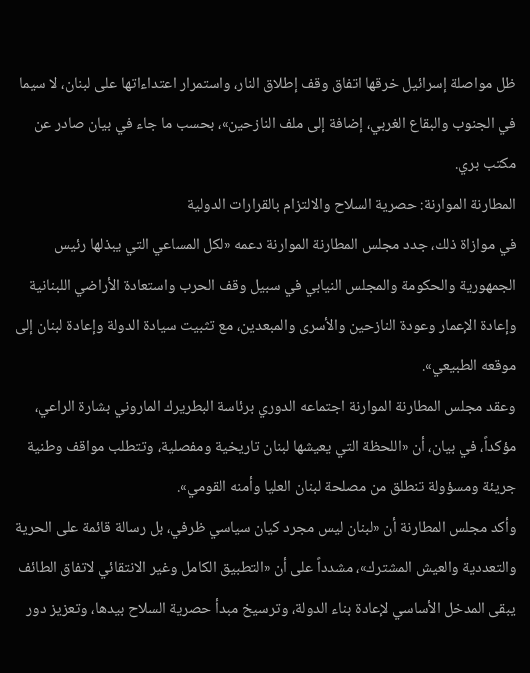ظل مواصلة إسرائيل خرقها اتفاق وقف إطلاق النار، واستمرار اعتداءاتها على لبنان، لا سيما في الجنوب والبقاع الغربي، إضافة إلى ملف النازحين»، بحسب ما جاء في بيان صادر عن مكتب بري.
المطارنة الموارنة: حصرية السلاح والالتزام بالقرارات الدولية
في موازاة ذلك، جدد مجلس المطارنة الموارنة دعمه «لكل المساعي التي يبذلها رئيس الجمهورية والحكومة والمجلس النيابي في سبيل وقف الحرب واستعادة الأراضي اللبنانية وإعادة الإعمار وعودة النازحين والأسرى والمبعدين، مع تثبيت سيادة الدولة وإعادة لبنان إلى موقعه الطبيعي».
وعقد مجلس المطارنة الموارنة اجتماعه الدوري برئاسة البطريرك الماروني بشارة الراعي، مؤكداً، في بيان، أن «اللحظة التي يعيشها لبنان تاريخية ومفصلية، وتتطلب مواقف وطنية جريئة ومسؤولة تنطلق من مصلحة لبنان العليا وأمنه القومي».
وأكد مجلس المطارنة أن «لبنان ليس مجرد كيان سياسي ظرفي، بل رسالة قائمة على الحرية والتعددية والعيش المشترك»، مشدداً على أن «التطبيق الكامل وغير الانتقائي لاتفاق الطائف يبقى المدخل الأساسي لإعادة بناء الدولة، وترسيخ مبدأ حصرية السلاح بيدها، وتعزيز دور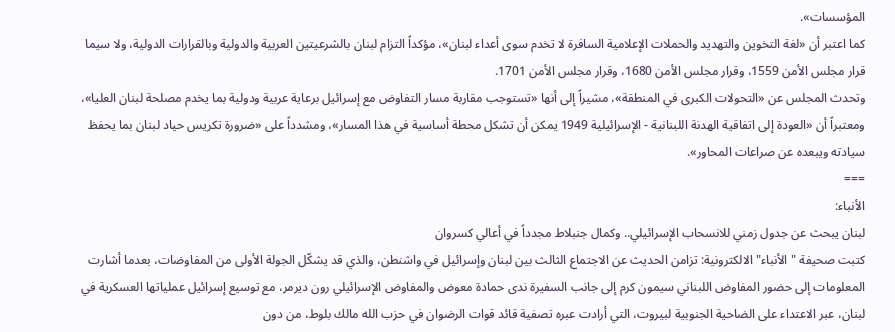المؤسسات».
كما اعتبر أن «لغة التخوين والتهديد والحملات الإعلامية السافرة لا تخدم سوى أعداء لبنان»، مؤكداً التزام لبنان بالشرعيتين العربية والدولية وبالقرارات الدولية، ولا سيما قرار مجلس الأمن 1559، وقرار مجلس الأمن 1680، وقرار مجلس الأمن 1701.
وتحدث المجلس عن «التحولات الكبرى في المنطقة»، مشيراً إلى أنها «تستوجب مقاربة مسار التفاوض مع إسرائيل برعاية عربية ودولية بما يخدم مصلحة لبنان العليا»، ومعتبراً أن «العودة إلى اتفاقية الهدنة اللبنانية - الإسرائيلية 1949 يمكن أن تشكل محطة أساسية في هذا المسار»، ومشدداً على «ضرورة تكريس حياد لبنان بما يحفظ سيادته ويبعده عن صراعات المحاور».
===
الأنباء:
لبنان يبحث عن جدول زمني للانسحاب الإسرائيلي.. وكمال جنبلاط مجدداً في أعالي كسروان
كتبت صحيفة "الأنباء" الالكترونية: تزامن الحديث عن الاجتماع الثالث بين لبنان وإسرائيل في واشنطن، والذي قد يشكّل الجولة الأولى من المفاوضات، بعدما أشارت المعلومات إلى حضور المفاوض اللبناني سيمون كرم إلى جانب السفيرة ندى حمادة معوض والمفاوض الإسرائيلي رون ديرمر، مع توسيع إسرائيل عملياتها العسكرية في لبنان، عبر الاعتداء على الضاحية الجنوبية لبيروت، التي أرادت عبره تصفية قائد قوات الرضوان في حزب الله مالك بلوط، من دون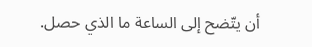أن يتّضح إلى الساعة ما الذي حصل.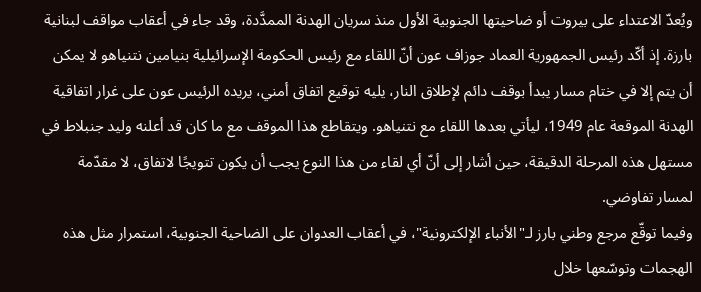ويُعدّ الاعتداء على بيروت أو ضاحيتها الجنوبية الأول منذ سريان الهدنة الممدَّدة، وقد جاء في أعقاب مواقف لبنانية بارزة. إذ أكّد رئيس الجمهورية العماد جوزاف عون أنّ اللقاء مع رئيس الحكومة الإسرائيلية بنيامين نتنياهو لا يمكن أن يتم إلا في ختام مسار يبدأ بوقف دائم لإطلاق النار، يليه توقيع اتفاق أمني، يريده الرئيس عون على غرار اتفاقية الهدنة الموقعة عام 1949، ليأتي بعدها اللقاء مع نتنياهو. ويتقاطع هذا الموقف مع ما كان قد أعلنه وليد جنبلاط في مستهل هذه المرحلة الدقيقة، حين أشار إلى أنّ أي لقاء من هذا النوع يجب أن يكون تتويجًا لاتفاق، لا مقدّمة لمسار تفاوضي.
وفيما توقّع مرجع وطني بارز لـ"الأنباء الإلكترونية"، في أعقاب العدوان على الضاحية الجنوبية، استمرار مثل هذه الهجمات وتوسّعها خلال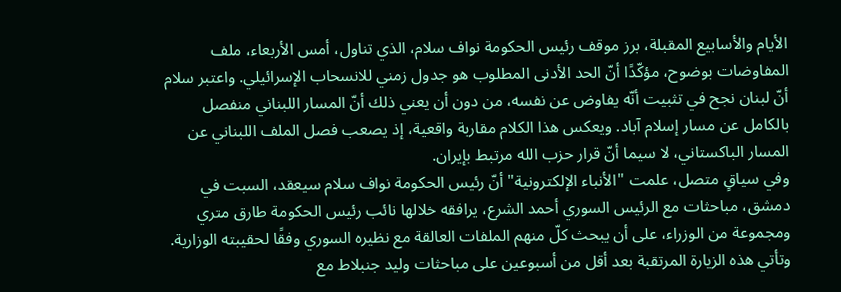الأيام والأسابيع المقبلة، برز موقف رئيس الحكومة نواف سلام، الذي تناول، أمس الأربعاء، ملف المفاوضات بوضوح، مؤكّدًا أنّ الحد الأدنى المطلوب هو جدول زمني للانسحاب الإسرائيلي. واعتبر سلام أنّ لبنان نجح في تثبيت أنّه يفاوض عن نفسه، من دون أن يعني ذلك أنّ المسار اللبناني منفصل بالكامل عن مسار إسلام آباد. ويعكس هذا الكلام مقاربة واقعية، إذ يصعب فصل الملف اللبناني عن المسار الباكستاني، لا سيما أنّ قرار حزب الله مرتبط بإيران.
وفي سياقٍ متصل، علمت "الأنباء الإلكترونية" أنّ رئيس الحكومة نواف سلام سيعقد، السبت في دمشق، مباحثات مع الرئيس السوري أحمد الشرع، يرافقه خلالها نائب رئيس الحكومة طارق متري ومجموعة من الوزراء، على أن يبحث كلّ منهم الملفات العالقة مع نظيره السوري وفقًا لحقيبته الوزارية.
وتأتي هذه الزيارة المرتقبة بعد أقل من أسبوعين على مباحثات وليد جنبلاط مع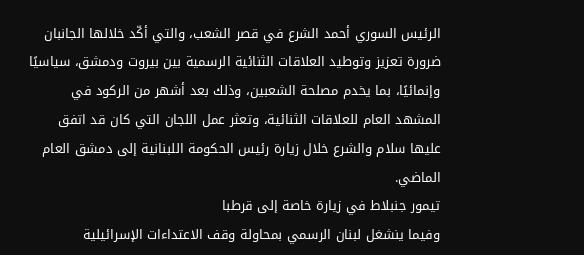الرئيس السوري أحمد الشرع في قصر الشعب، والتي أكّد خلالها الجانبان ضرورة تعزيز وتوطيد العلاقات الثنائية الرسمية بين بيروت ودمشق، سياسيًا وإنمائيًا، بما يخدم مصلحة الشعبين، وذلك بعد أشهر من الركود في المشهد العام للعلاقات الثنائية، وتعثر عمل اللجان التي كان قد اتفق عليها سلام والشرع خلال زيارة رئيس الحكومة اللبنانية إلى دمشق العام الماضي.
تيمور جنبلاط في زيارة خاصة إلى قرطبا
وفيما ينشغل لبنان الرسمي بمحاولة وقف الاعتداءات الإسرائيلية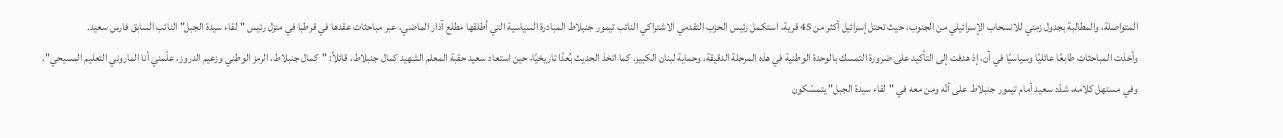المتواصلة، والمطالبة بجدول زمني للانسحاب الإسرائيلي من الجنوب، حيث تحتل إسرائيل أكثر من 45 قرية، استكمل رئيس الحزب التقدمي الاشتراكي النائب تيمور جنبلاط المبادرة السياسية التي أطلقها مطلع آذار الماضي، عبر مباحثات عقدها في قرطبا في منزل رئيس "لقاء سيدة الجبل" النائب السابق فارس سعيد.
وأخذت المباحثات طابعًا عائليًا وسياسيًا في آن، إذ هدفت إلى التأكيد على ضرورة التمسك بالوحدة الوطنية في هذه المرحلة الدقيقة، وحماية لبنان الكبير. كما اتخذ الحديث بُعدًا تاريخيًا، حين استعاد سعيد حقبة المعلم الشهيد كمال جنبلاط، قائلاً: "كمال جنبلاط، الرمز الوطني وزعيم الدروز، علّمني أنا الماروني التعليم المسيحي".
وفي مستهل كلامه، شدّد سعيد أمام تيمور جنبلاط على أنّه ومن معه في "لقاء سيدة الجبل" يتمسّكون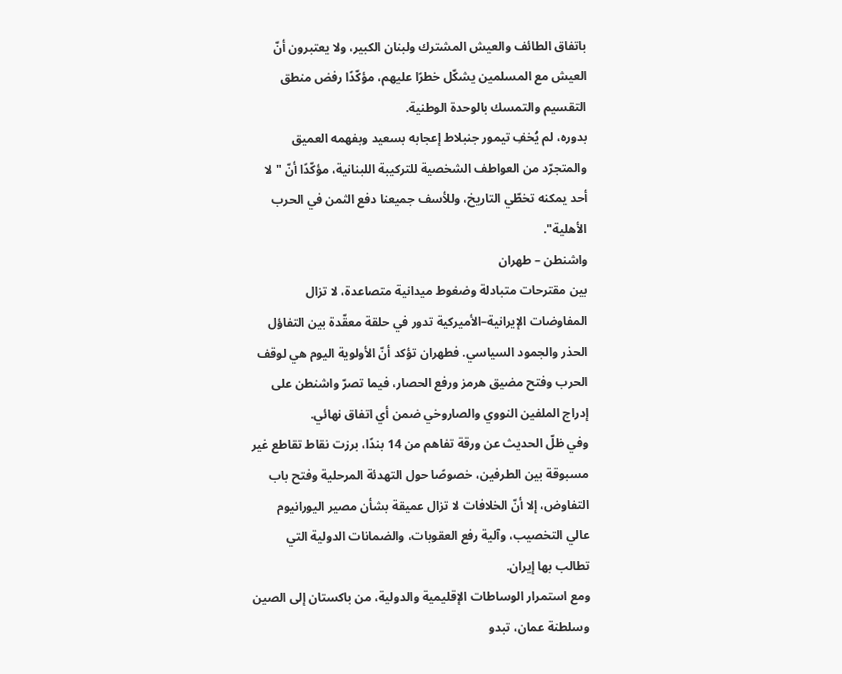باتفاق الطائف والعيش المشترك ولبنان الكبير، ولا يعتبرون أنّ العيش مع المسلمين يشكّل خطرًا عليهم، مؤكّدًا رفض منطق التقسيم والتمسك بالوحدة الوطنية.
بدوره، لم يُخفِ تيمور جنبلاط إعجابه بسعيد وبفهمه العميق والمتجرّد من العواطف الشخصية للتركيبة اللبنانية، مؤكّدًا أنّ "لا أحد يمكنه تخطّي التاريخ، وللأسف جميعنا دفع الثمن في الحرب الأهلية".
واشنطن – طهران
بين مقترحات متبادلة وضغوط ميدانية متصاعدة، لا تزال المفاوضات الإيرانية–الأميركية تدور في حلقة معقّدة بين التفاؤل الحذر والجمود السياسي. فطهران تؤكد أنّ الأولوية اليوم هي لوقف الحرب وفتح مضيق هرمز ورفع الحصار، فيما تصرّ واشنطن على إدراج الملفين النووي والصاروخي ضمن أي اتفاق نهائي.
وفي ظلّ الحديث عن ورقة تفاهم من 14 بندًا، برزت نقاط تقاطع غير مسبوقة بين الطرفين، خصوصًا حول التهدئة المرحلية وفتح باب التفاوض، إلا أنّ الخلافات لا تزال عميقة بشأن مصير اليورانيوم عالي التخصيب، وآلية رفع العقوبات، والضمانات الدولية التي تطالب بها إيران.
ومع استمرار الوساطات الإقليمية والدولية، من باكستان إلى الصين وسلطنة عمان، تبدو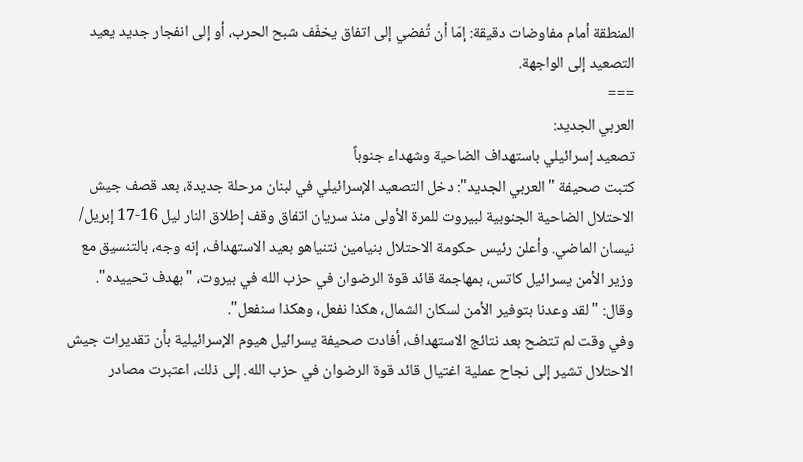المنطقة أمام مفاوضات دقيقة: إمّا أن تُفضي إلى اتفاق يخفّف شبح الحرب، أو إلى انفجار جديد يعيد التصعيد إلى الواجهة.
===
العربي الجديد:
تصعيد إسرائيلي باستهداف الضاحية وشهداء جنوباً
كتبت صحيفة "العربي الجديد": دخل التصعيد الإسرائيلي في لبنان مرحلة جديدة، بعد قصف جيش الاحتلال الضاحية الجنوبية لبيروت للمرة الأولى منذ سريان اتفاق وقف إطلاق النار ليل 16-17 إبريل/ نيسان الماضي. وأعلن رئيس حكومة الاحتلال بنيامين نتنياهو بعيد الاستهداف، إنه وجه، بالتنسيق مع وزير الأمن يسرائيل كاتس، بمهاجمة قائد قوة الرضوان في حزب الله في بيروت، "بهدف تحييده". وقال: "لقد وعدنا بتوفير الأمن لسكان الشمال، هكذا نفعل، وهكذا سنفعل".
وفي وقت لم تتضح بعد نتائج الاستهداف، أفادت صحيفة يسرائيل هيوم الإسرائيلية بأن تقديرات جيش الاحتلال تشير إلى نجاح عملية اغتيال قائد قوة الرضوان في حزب الله. إلى ذلك، اعتبرت مصادر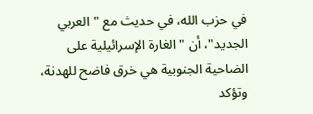في حزب الله، في حديث مع "العربي الجديد"، أن "الغارة الإسرائيلية على الضاحية الجنوبية هي خرق فاضح للهدنة، وتؤكد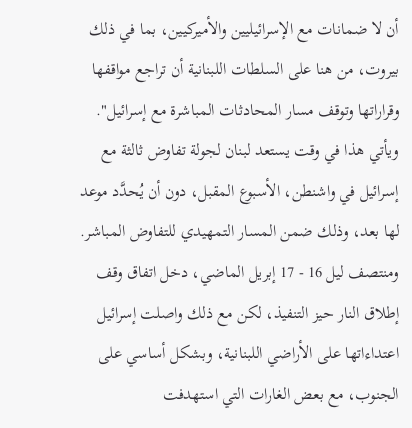أن لا ضمانات مع الإسرائيليين والأميركيين، بما في ذلك بيروت، من هنا على السلطات اللبنانية أن تراجع مواقفها وقراراتها وتوقف مسار المحادثات المباشرة مع إسرائيل". ويأتي هذا في وقت يستعد لبنان لجولة تفاوض ثالثة مع إسرائيل في واشنطن، الأسبوع المقبل، دون أن يُحدَّد موعد لها بعد، وذلك ضمن المسار التمهيدي للتفاوض المباشر.
ومنتصف ليل 16 - 17 إبريل الماضي، دخل اتفاق وقف إطلاق النار حيز التنفيذ، لكن مع ذلك واصلت إسرائيل اعتداءاتها على الأراضي اللبنانية، وبشكل أساسي على الجنوب، مع بعض الغارات التي استهدفت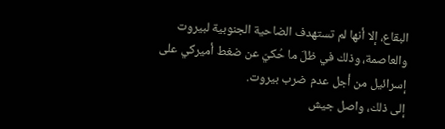البقاع، إلا أنها لم تستهدف الضاحية الجنوبية لبيروت والعاصمة، وذلك في ظلّ ما حُكيَ عن ضغط أميركي على إسرائيل من أجل عدم ضرب بيروت.
إلى ذلك، واصل جيش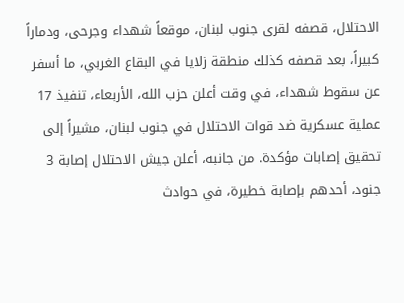الاحتلال، قصفه لقرى جنوب لبنان، موقعاً شهداء وجرحى، ودماراً كبيراً، بعد قصفه كذلك منطقة زلايا في البقاع الغربي، ما أسفر عن سقوط شهداء، في وقت أعلن حزب الله، الأربعاء، تنفيذ 17 عملية عسكرية ضد قوات الاحتلال في جنوب لبنان، مشيراً إلى تحقيق إصابات مؤكدة. من جانبه، أعلن جيش الاحتلال إصابة 3 جنود، أحدهم بإصابة خطيرة، في حوادث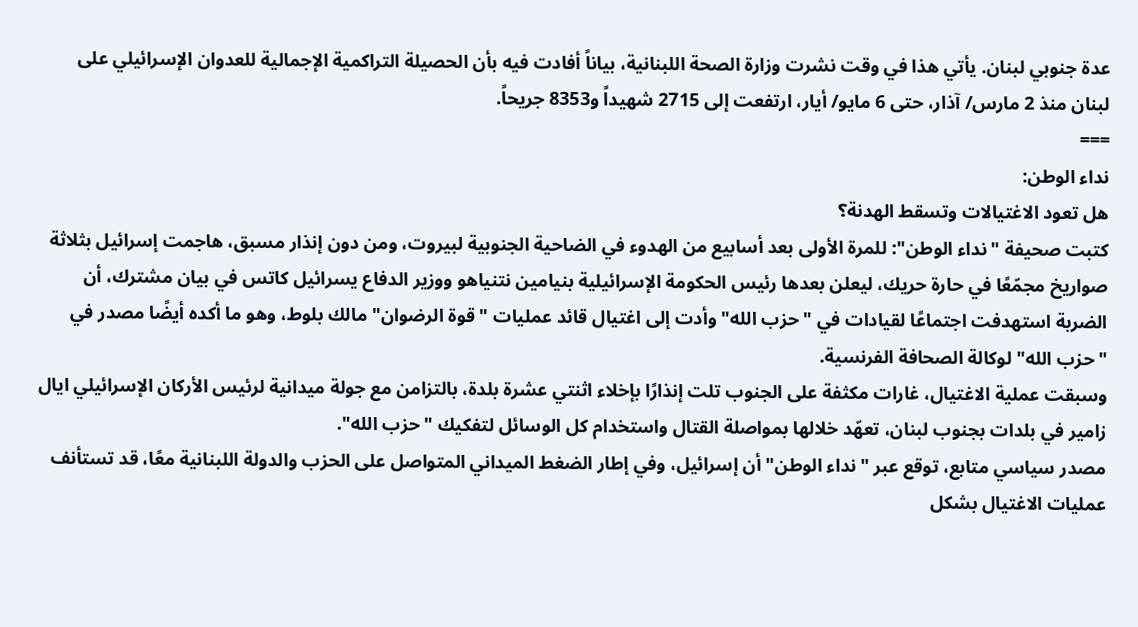عدة جنوبي لبنان. يأتي هذا في وقت نشرت وزارة الصحة اللبنانية، بياناً أفادت فيه بأن الحصيلة التراكمية الإجمالية للعدوان الإسرائيلي على لبنان منذ 2 مارس/ آذار، حتى 6 مايو/ أيار، ارتفعت إلى 2715 شهيداً و8353 جريحاً.
===
نداء الوطن:
هل تعود الاغتيالات وتسقط الهدنة؟
كتبت صحيفة "نداء الوطن": للمرة الأولى بعد أسابيع من الهدوء في الضاحية الجنوبية لبيروت، ومن دون إنذار مسبق، هاجمت إسرائيل بثلاثة صواريخ مجمّعًا في حارة حريك، ليعلن بعدها رئيس الحكومة الإسرائيلية بنيامين نتنياهو ووزير الدفاع يسرائيل كاتس في بيان مشترك، أن الضربة استهدفت اجتماعًا لقيادات في "حزب الله" وأدت إلى اغتيال قائد عمليات "قوة الرضوان" مالك بلوط، وهو ما أكده أيضًا مصدر في "حزب الله" لوكالة الصحافة الفرنسية.
وسبقت عملية الاغتيال، غارات مكثفة على الجنوب تلت إنذارًا بإخلاء اثنتي عشرة بلدة، بالتزامن مع جولة ميدانية لرئيس الأركان الإسرائيلي ايال زامير في بلدات بجنوب لبنان، تعهّد خلالها بمواصلة القتال واستخدام كل الوسائل لتفكيك "حزب الله".
مصدر سياسي متابع، توقع عبر "نداء الوطن" أن إسرائيل، وفي إطار الضغط الميداني المتواصل على الحزب والدولة اللبنانية معًا، قد تستأنف عمليات الاغتيال بشكل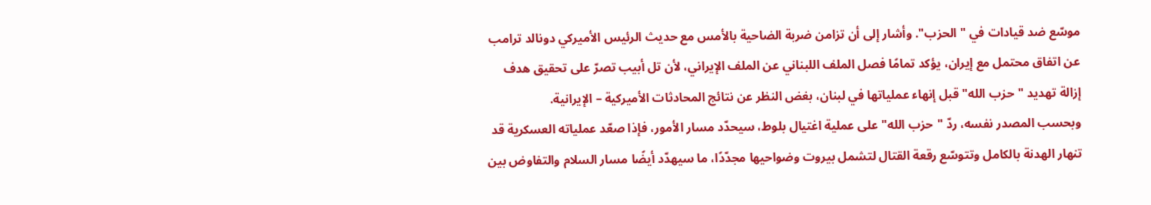موسّع ضد قيادات في "الحزب". وأشار إلى أن تزامن ضربة الضاحية بالأمس مع حديث الرئيس الأميركي دونالد ترامب عن اتفاق محتمل مع إيران، يؤكد تمامًا فصل الملف اللبناني عن الملف الإيراني، لأن تل أبيب تصرّ على تحقيق هدف إزالة تهديد "حزب الله" قبل إنهاء عملياتها في لبنان، بغض النظر عن نتائج المحادثات الأميركية – الإيرانية.
وبحسب المصدر نفسه، ردّ "حزب الله" على عملية اغتيال بلوط، سيحدّد مسار الأمور، فإذا صعّد عملياته العسكرية قد تنهار الهدنة بالكامل وتتوسّع رقعة القتال لتشمل بيروت وضواحيها مجدّدًا، ما سيهدّد أيضًا مسار السلام والتفاوض بين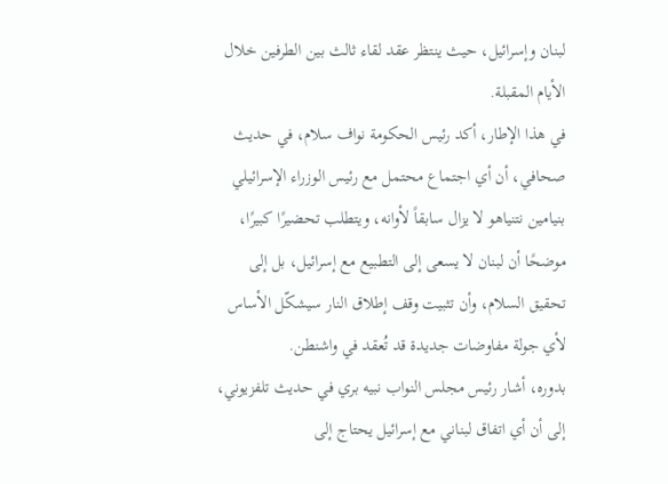لبنان وإسرائيل، حيث ينتظر عقد لقاء ثالث بين الطرفين خلال الأيام المقبلة.
في هذا الإطار، أكد رئيس الحكومة نواف سلام، في حديث صحافي، أن أي اجتماع محتمل مع رئيس الوزراء الإسرائيلي بنيامين نتنياهو لا يزال سابقاً لأوانه، ويتطلب تحضيرًا كبيرًا، موضحًا أن لبنان لا يسعى إلى التطبيع مع إسرائيل، بل إلى تحقيق السلام، وأن تثبيت وقف إطلاق النار سيشكّل الأساس لأي جولة مفاوضات جديدة قد تُعقد في واشنطن.
بدوره، أشار رئيس مجلس النواب نبيه بري في حديث تلفزيوني، إلى أن أي اتفاق لبناني مع إسرائيل يحتاج إلى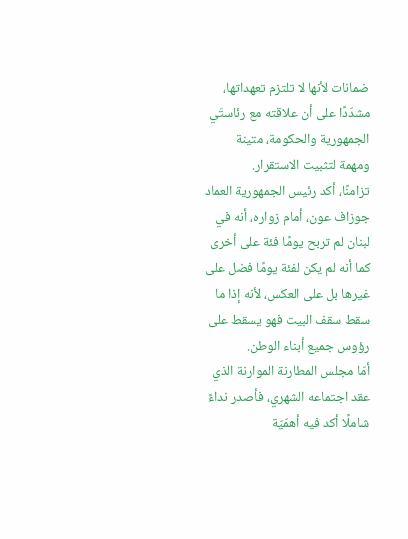ضمانات لأنها لا تلتزم تعهداتها، مشدّدًا على أن علاقته مع رئاستَي الجمهورية والحكومة، متينة ومهمة لتثبيت الاستقرار.
تزامنًا، أكد رئيس الجمهورية العماد جوزاف عون، أمام زواره، أنه في لبنان لم تربح يومًا فئة على أخرى كما أنه لم يكن لفئة يومًا فضل على غيرها بل على العكس، لأنه إذا ما سقط سقف البيت فهو يسقط على رؤوس جميع أبناء الوطن.
أمّا مجلس المطارنة الموارنة الذي عقد اجتماعه الشهري، فأصدر نداءً شاملًا أكد فيه أهمّيّة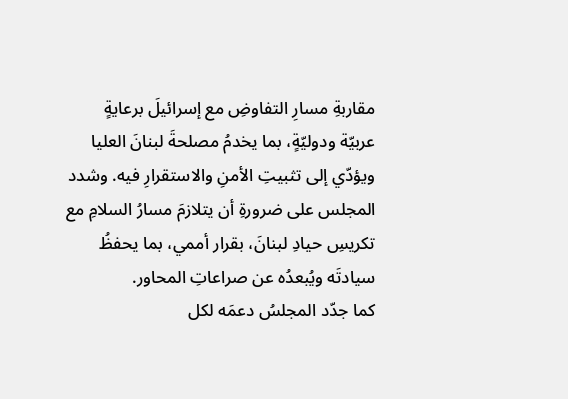مقاربةِ مسارِ التفاوضِ مع إسرائيلَ برعايةٍ عربيّة ودوليّةٍ، بما يخدمُ مصلحةَ لبنانَ العليا ويؤدّي إلى تثبيتِ الأمنِ والاستقرارِ فيه. وشدد المجلس على ضرورةِ أن يتلازمَ مسارُ السلامِ مع تكريسِ حيادِ لبنانَ، بقرار أممي، بما يحفظُ سيادتَه ويُبعدُه عن صراعاتِ المحاور.
كما جدّد المجلسُ دعمَه لكل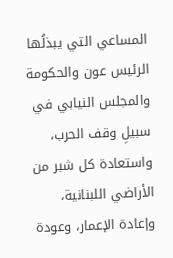المساعي التي يبذلُها الرئيس عون والحكومة والمجلس النيابي في سبيلِ وقف الحرب، واستعادة كل شبر من الأراضي اللبنانية، وإعادة الإعمار، وعودة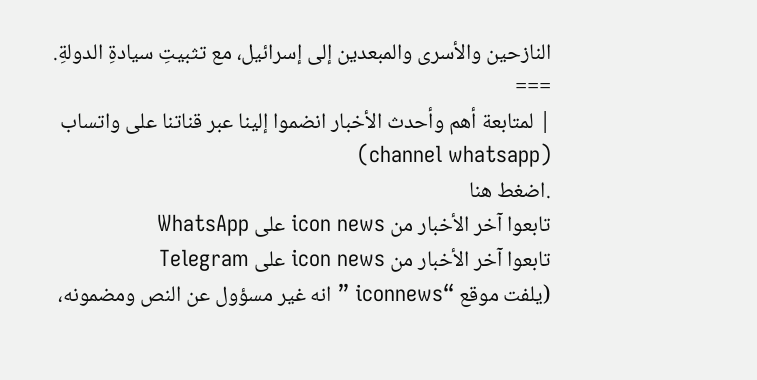النازحين والأسرى والمبعدين إلى إسرائيل، مع تثبيتِ سيادةِ الدولةِ.
===
| لمتابعة أهم وأحدث الأخبار انضموا إلينا عبر قناتنا على واتساب (channel whatsapp)
.اضغط هنا
تابعوا آخر الأخبار من icon news على WhatsApp
تابعوا آخر الأخبار من icon news على Telegram
(يلفت موقع “iconnews ” انه غير مسؤول عن النص ومضمونه،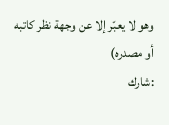وهو لا يعبّر إلا عن وجهة نظر كاتبه أو مصدره)
:شارك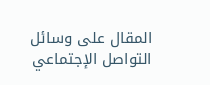المقال على وسائل التواصل الإجتماعي